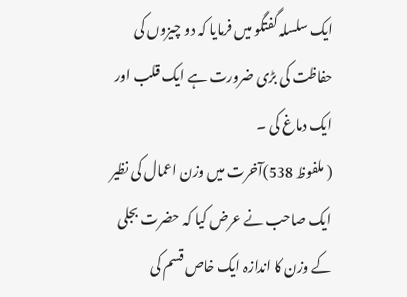ایک سلسلہ گفتگو میں فرمایا کہ دو چیزوں کی حفاظت کی بڑی ضرورت ہے ایک قلب اور ایک دماغ کی ۔
( ملفوظ 538)آخرت میں وزن اعمال کی نظیر
ایک صاحب نے عرض کیا کہ حضرت بجلی کے وزن کا اندازہ ایک خاص قسم کی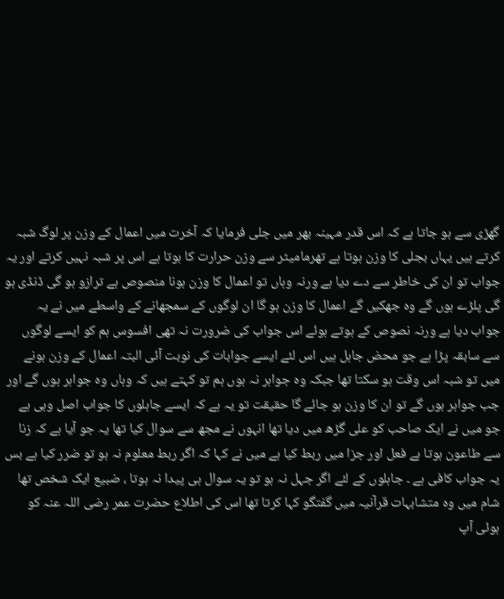گھڑی سے ہو جاتا ہے کہ اس قدر مہینہ بھر میں جلی فرمایا کہ آخرت میں اعمال کے وزن پر لوگ شبہ کرتے ہیں یہاں بجلی کا وزن ہوتا ہے تھرمامیٹر سے وزن حرارت کا ہوتا ہے اس پر شبہ نہیں کرتے اور یہ جواب تو ان کی خاطر سے دے دیا ہے ورنہ وہاں تو اعمال کا وزن ہونا منصوص ہے ترازو ہو گی ڈنڈی ہو گی پلڑے ہوں گے وہ جھکیں گے اعمال کا وزن ہو گا ان لوگوں کے سمجھانے کے واسطے میں نے یہ جواب دیا ہے ورنہ نصوص کے ہوتے ہوئے اس جواب کی ضرورت نہ تھی افسوس ہم کو ایسے لوگوں سے سابقہ پڑا ہے جو محض جاہل ہیں اس لئے ایسے جوابات کی نوبت آئی البتہ اعمال کے وزن ہونے میں تو شبہ اس وقت ہو سکتا تھا جبکہ وہ جواہر نہ ہوں ہم تو کہتے ہیں کہ وہاں وہ جواہر ہوں گے اور جب جواہر ہوں گے تو ان کا وزن ہو جائے گا حقیقت تو یہ ہے کہ ایسے جاہلوں کا جواب اصل وہی ہے جو میں نے ایک صاحب کو علی گڑھ میں دیا تھا انہوں نے مجھ سے سوال کیا تھا یہ جو آیا ہے کہ زنا سے طاعون ہوتا ہے فعل اور جزا میں ربط کیا ہے میں نے کہا کہ اگر ربط معلوم نہ ہو تو ضرر کیا ہے بس یہ جواب کافی ہے ۔ جاہلوں کے لئے اگر جہل نہ ہو تو یہ سوال ہی پیدا نہ ہوتا ، ضبیع ایک شخص تھا شام میں وہ متشابہات قرآنیہ میں گفتگو کہا کرتا تھا اس کی اطلاع حضرت عمر رضی اللہ عنہ کو ہوئی آپ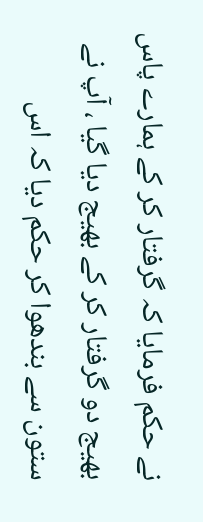نے حکم فرمایا کہ گرفتار کر کے ہمارے پاس بھیج دو گرفتار کر کے بھیج دیا گیا ، آپ نے ستون سے بندھوا کر حکم دیا کہ اس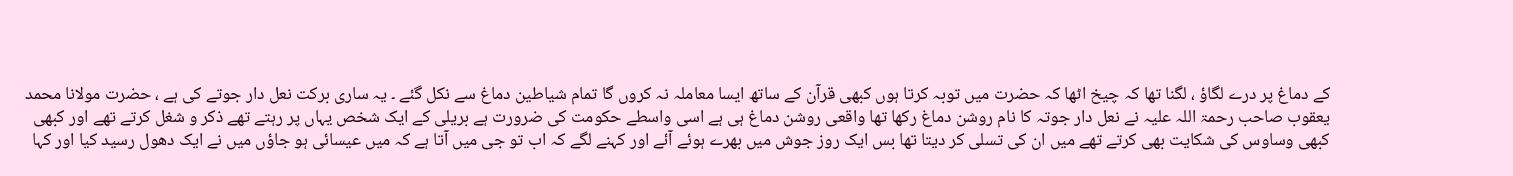کے دماغ پر درے لگاؤ ، لگنا تھا کہ چیخ اٹھا کہ حضرت میں توبہ کرتا ہوں کبھی قرآن کے ساتھ ایسا معاملہ نہ کروں گا تمام شیاطین دماغ سے نکل گئے ۔ یہ ساری برکت نعل دار جوتے کی ہے ، حضرت مولانا محمد یعقوب صاحب رحمۃ اللہ علیہ نے نعل دار جوتہ کا نام روشن دماغ رکھا تھا واقعی روشن دماغ ہی ہے اسی واسطے حکومت کی ضرورت ہے بریلی کے ایک شخص یہاں پر رہتے تھے ذکر و شغل کرتے تھے اور کبھی کبھی وساوس کی شکایت بھی کرتے تھے میں ان کی تسلی کر دیتا تھا بس ایک روز جوش میں بھرے ہوئے آئے اور کہنے لگے کہ اب تو جی میں آتا ہے کہ میں عیسائی ہو جاؤں میں نے ایک دھول رسید کیا اور کہا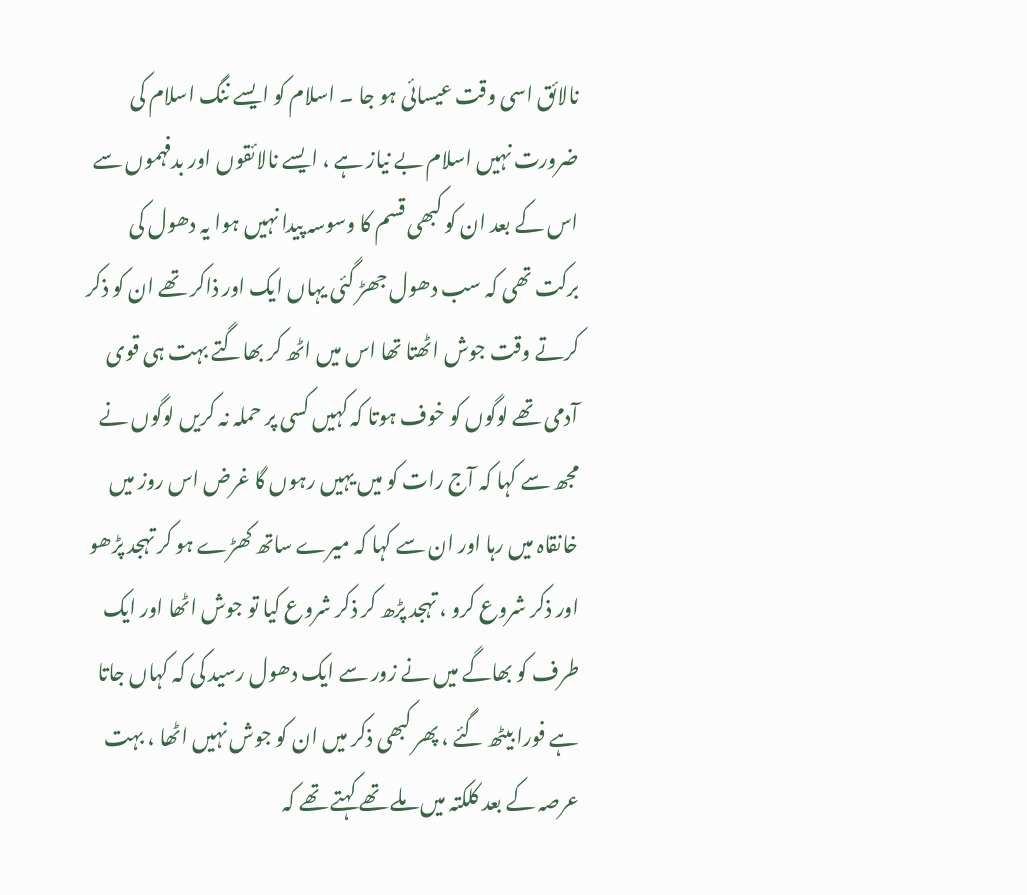نالائق اسی وقت عیسائی ہو جا ۔ اسلام کو ایسے ننگ اسلام کی ضرورت نہیں اسلام بے نیاز ہے ، ایسے نالائقوں اور بدفہموں سے اس کے بعد ان کو کبھی قسم کا وسوسہ پیدا نہیں ہوا یہ دھول کی برکت تھی کہ سب دھول جھڑ گئی یہاں ایک اور ذاکر تھے ان کو ذکر کرتے وقت جوش اٹھتا تھا اس میں اٹھ کر بھاگتے بہت ہی قوی آدمی تھے لوگوں کو خوف ہوتا کہ کہیں کسی پر حملہ نہ کریں لوگوں نے مجھ سے کہا کہ آج رات کو میں یہیں رہوں گا غرض اس روز میں خانقاہ میں رہا اور ان سے کہا کہ میرے ساتھ کھڑے ہو کر تہجد پڑھو اور ذکر شروع کرو ، تہجد پڑھ کر ذکر شروع کیا تو جوش اٹھا اور ایک طرف کو بھاگے میں نے زور سے ایک دھول رسید کی کہ کہاں جاتا ہے فورا بیٹھ گئے ، پھر کبھی ذکر میں ان کو جوش نہیں اٹھا ، بہت عرصہ کے بعد کلکتہ میں ملے تھے کہتے تھے کہ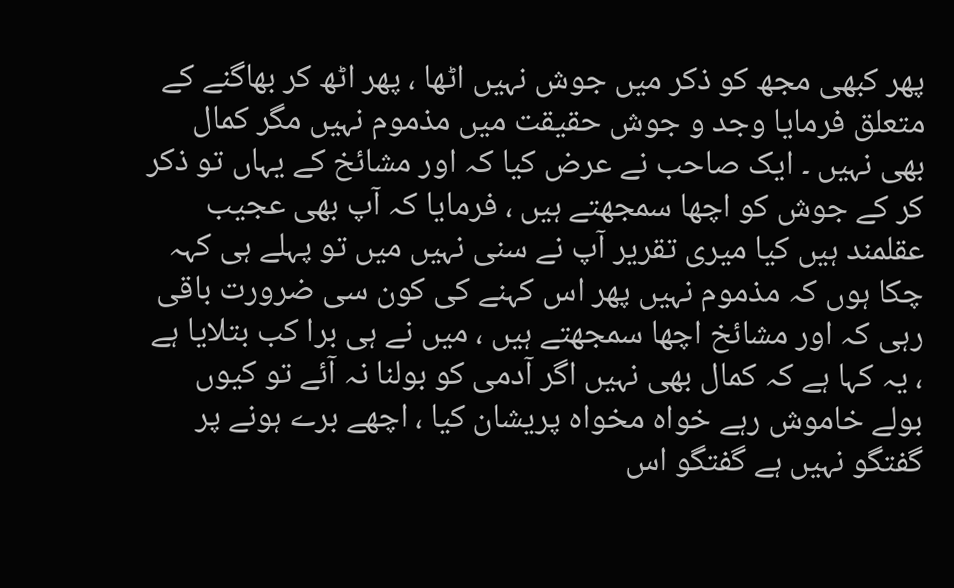پھر کبھی مجھ کو ذکر میں جوش نہیں اٹھا ، پھر اٹھ کر بھاگنے کے متعلق فرمایا وجد و جوش حقیقت میں مذموم نہیں مگر کمال بھی نہیں ۔ ایک صاحب نے عرض کیا کہ اور مشائخ کے یہاں تو ذکر کر کے جوش کو اچھا سمجھتے ہیں ، فرمایا کہ آپ بھی عجیب عقلمند ہیں کیا میری تقریر آپ نے سنی نہیں میں تو پہلے ہی کہہ چکا ہوں کہ مذموم نہیں پھر اس کہنے کی کون سی ضرورت باقی رہی کہ اور مشائخ اچھا سمجھتے ہیں ، میں نے ہی برا کب بتلایا ہے ، یہ کہا ہے کہ کمال بھی نہیں اگر آدمی کو بولنا نہ آئے تو کیوں بولے خاموش رہے خواہ مخواہ پریشان کیا ، اچھے برے ہونے پر گفتگو نہیں ہے گفتگو اس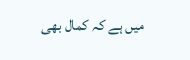میں ہے کہ کمال بھی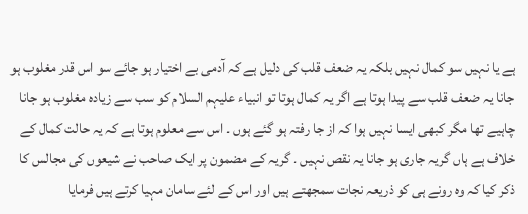ہے یا نہیں سو کمال نہیں بلکہ یہ ضعف قلب کی دلیل ہے کہ آدمی بے اختیار ہو جائے سو اس قدر مغلوب ہو جانا یہ ضعف قلب سے پیدا ہوتا ہے اگر یہ کمال ہوتا تو انبیاء علیہم السلام کو سب سے زیادہ مغلوب ہو جانا چاہیے تھا مگر کبھی ایسا نہیں ہوا کہ از جا رفتہ ہو گئے ہوں ۔ اس سے معلوم ہوتا ہے کہ یہ حالت کمال کے خلاف ہے ہاں گریہ جاری ہو جانا یہ نقص نہیں ۔ گریہ کے مضمون پر ایک صاحب نے شیعوں کی مجالس کا ذکر کیا کہ وہ رونے ہی کو ذریعہ نجات سمجھتے ہیں اور اس کے لئے سامان مہیا کرتے ہیں فرمایا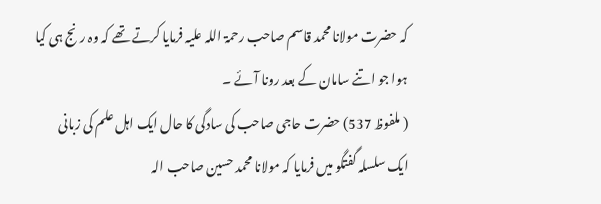کہ حضرت مولانا محمد قاسم صاحب رحمۃ اللہ علیہ فرمایا کرتے تھے کہ وہ رنج ہی کیا ہوا جو اتنے سامان کے بعد رونا آئے ۔
( ملفوظ 537) حضرت حاجی صاحب کی سادگی کا حال ایک اہل علم کی زبانی
ایک سلسلہ گفتگو میں فرمایا کہ مولانا محمد حسین صاحب الہ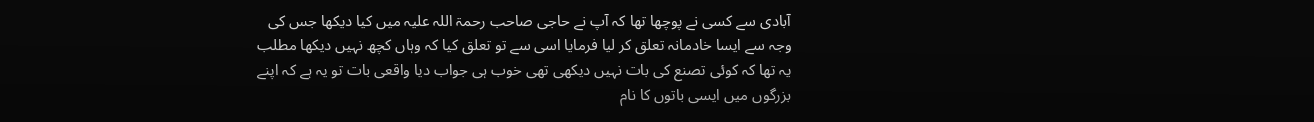آبادی سے کسی نے پوچھا تھا کہ آپ نے حاجی صاحب رحمۃ اللہ علیہ میں کیا دیکھا جس کی وجہ سے ایسا خادمانہ تعلق کر لیا فرمایا اسی سے تو تعلق کیا کہ وہاں کچھ نہیں دیکھا مطلب یہ تھا کہ کوئی تصنع کی بات نہیں دیکھی تھی خوب ہی جواب دیا واقعی بات تو یہ ہے کہ اپنے بزرگوں میں ایسی باتوں کا نام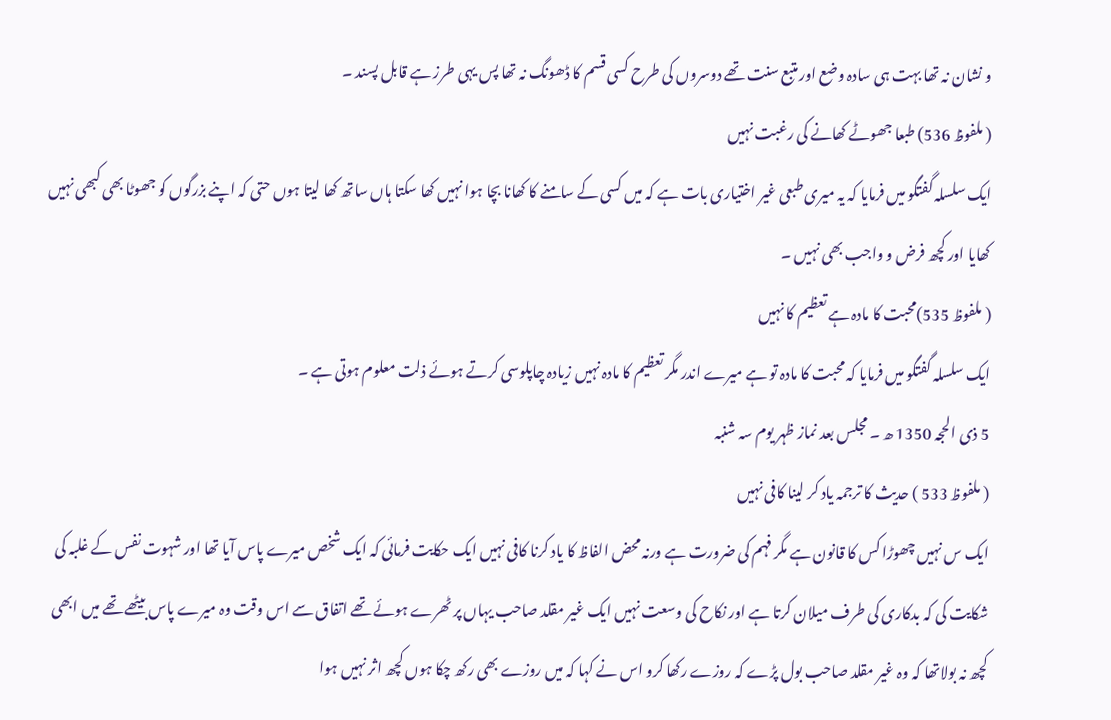و نشان نہ تھا بہت ہی سادہ وضع اور متبع سنت تھے دوسروں کی طرح کسی قسم کا ڈھونگ نہ تھا پس یہی طرز ہے قابل پسند ۔
( ملفوظ 536) طبعا جھوٹے کھانے کی رغبت نہیں
ایک سلسلہ گفتگو میں فرمایا کہ یہ میری طبعی غیر اختیاری بات ہے کہ میں کسی کے سامنے کا کھانا بچا ہوا نہیں کھا سکتا ہاں ساتھ کھا لیتا ہوں حتی کہ اپنے بزرگوں کو جھوٹا بھی کبھی نہیں کھایا اور کچھ فرض و واجب بھی نہیں ۔
( ملفوظ 535)محبت کا مادہ ہے تعظیم کا نہیں
ایک سلسلہ گفتگو میں فرمایا کہ محبت کا مادہ تو ہے میرے اندر مگر تعظیم کا مادہ نہیں زیادہ چاپلوسی کرتے ہوئے ذلت معلوم ہوتی ہے ۔
5 ذی الحجہ 1350 ھ ۔ مجلس بعد نماز ظہر یوم سہ شنبہ
( ملفوظ 533 ) حدیث کا ترجمہ یاد کر لینا کافی نہیں
ایک س نہیں چھوڑا کس کا قانون ہے مگر فہم کی ضرورت ہے ورنہ محض الفاظ کا یاد کرنا کافی نہیں ایک حکایت فرمائی کہ ایک شخص میرے پاس آیا تھا اور شہوت نفس کے غلبہ کی شکایت کی کہ بدکاری کی طرف میلان کرتا ہے اور نکاح کی وسعت نہیں ایک غیر مقلد صاحب یہاں پر ٹھرے ہوئے تھے اتفاق سے اس وقت وہ میرے پاس بیٹھے تھے میں ابھی کچھ نہ بولاتھا کہ وہ غیر مقلد صاحب بول پڑے کہ روزے رکھا کرو اس نے کہا کہ میں روزے بھی رکھ چکا ہوں کچھ اثر نہیں ہوا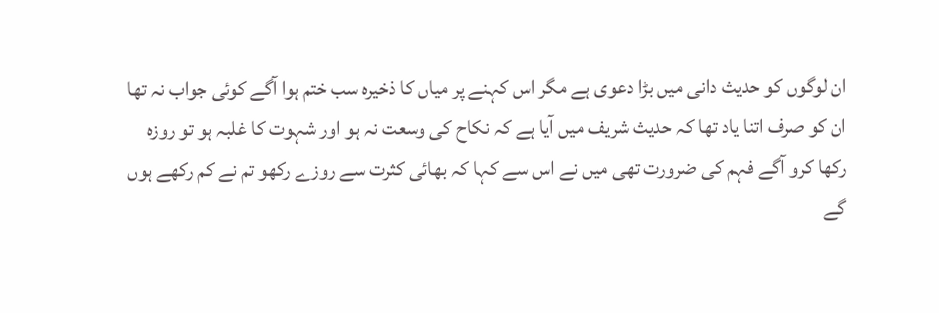ان لوگوں کو حدیث دانی میں بڑا دعوی ہے مگر اس کہنے پر میاں کا ذخیرہ سب ختم ہوا آگے کوئی جواب نہ تھا ان کو صرف اتنا یاد تھا کہ حدیث شریف میں آیا ہے کہ نکاح کی وسعت نہ ہو اور شہوت کا غلبہ ہو تو روزہ رکھا کرو آگے فہم کی ضرورت تھی میں نے اس سے کہا کہ بھائی کثرت سے روزے رکھو تم نے کم رکھے ہوں گے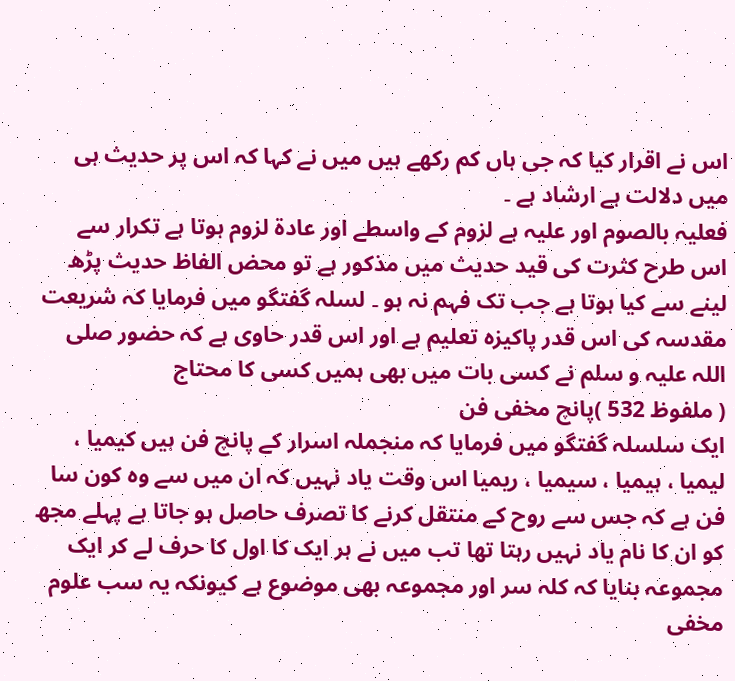اس نے اقرار کیا کہ جی ہاں کم رکھے ہیں میں نے کہا کہ اس پر حدیث ہی میں دلالت ہے ارشاد ہے ۔
فعلیہ بالصوم اور علیہ ہے لزوم کے واسطے اور عادۃ لزوم ہوتا ہے تکرار سے اس طرح کثرت کی قید حدیث میں مذکور ہے تو محض الفاظ حدیث پڑھ لینے سے کیا ہوتا ہے جب تک فہم نہ ہو ۔ لسلہ گفتگو میں فرمایا کہ شریعت مقدسہ کی اس قدر پاکیزہ تعلیم ہے اور اس قدر حاوی ہے کہ حضور صلی اللہ علیہ و سلم نے کسی بات میں بھی ہمیں کسی کا محتاج
( ملفوظ 532 )پانچ مخفی فن
ایک سلسلہ گفتگو میں فرمایا کہ منجملہ اسرار کے پانچ فن ہیں کیمیا ، لیمیا ، ہیمیا ، سیمیا ، ریمیا اس وقت یاد نہیں کہ ان میں سے وہ کون سا فن ہے کہ جس سے روح کے منتقل کرنے کا تصرف حاصل ہو جاتا ہے پہلے مجھ کو ان کا نام یاد نہیں رہتا تھا تب میں نے ہر ایک کا اول کا حرف لے کر ایک مجموعہ بنایا کہ کلہ سر اور مجموعہ بھی موضوع ہے کیونکہ یہ سب علوم مخفی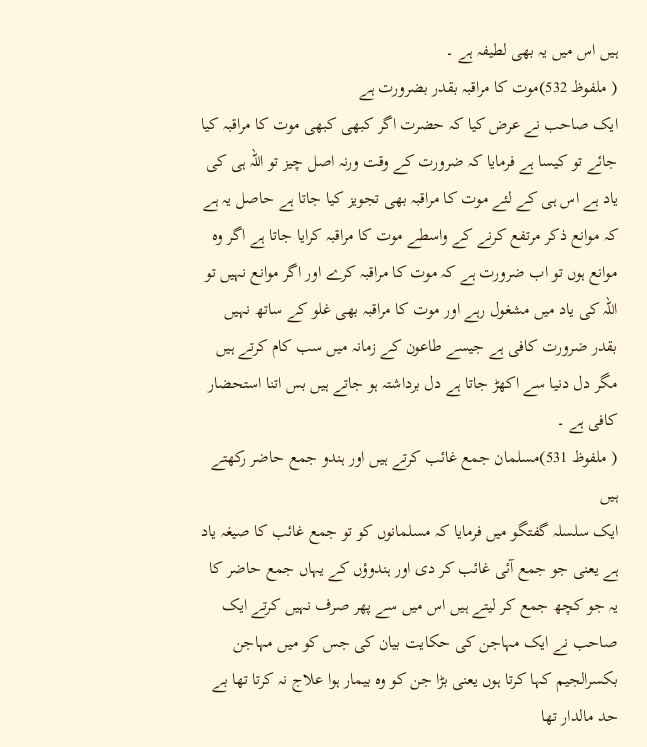ہیں اس میں یہ بھی لطیفہ ہے ۔
( ملفوظ 532)موت کا مراقبہ بقدر بضرورت ہے
ایک صاحب نے عرض کیا کہ حضرت اگر کبھی کبھی موت کا مراقبہ کیا جائے تو کیسا ہے فرمایا کہ ضرورت کے وقت ورنہ اصل چیز تو اللہ ہی کی یاد ہے اس ہی کے لئے موت کا مراقبہ بھی تجویز کیا جاتا ہے حاصل یہ ہے کہ موانع ذکر مرتفع کرنے کے واسطے موت کا مراقبہ کرایا جاتا ہے اگر وہ موانع ہوں تو اب ضرورت ہے کہ موت کا مراقبہ کرے اور اگر موانع نہیں تو اللہ کی یاد میں مشغول رہے اور موت کا مراقبہ بھی غلو کے ساتھ نہیں بقدر ضرورت کافی ہے جیسے طاعون کے زمانہ میں سب کام کرتے ہیں مگر دل دنیا سے اکھڑ جاتا ہے دل برداشتہ ہو جاتے ہیں بس اتنا استحضار کافی ہے ۔
( ملفوظ 531)مسلمان جمع غائب کرتے ہیں اور ہندو جمع حاضر رکھتے ہیں
ایک سلسلہ گفتگو میں فرمایا کہ مسلمانوں کو تو جمع غائب کا صیغہ یاد ہے یعنی جو جمع آئی غائب کر دی اور ہندوؤں کے یہاں جمع حاضر کا یہ جو کچھ جمع کر لیتے ہیں اس میں سے پھر صرف نہیں کرتے ایک صاحب نے ایک مہاجن کی حکایت بیان کی جس کو میں مہاجن بکسرالجیم کہا کرتا ہوں یعنی بڑا جن کو وہ بیمار ہوا علاج نہ کرتا تھا بے حد مالدار تھا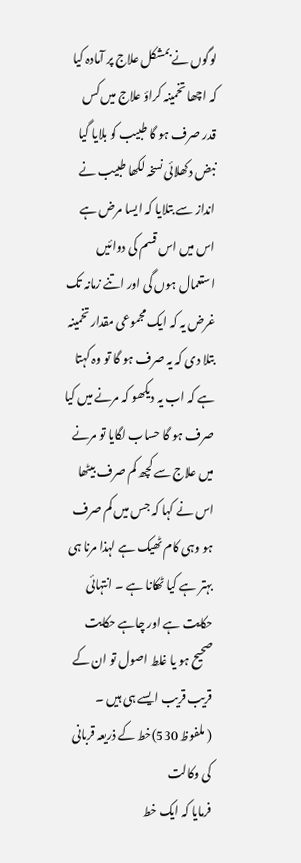لوگوں نے بمشکل علاج پر آمادہ کیا کہ اچھا تخمینہ کراؤ علاج میں کس قدر صرف ہو گا طبیب کو بلایا گیا نبض دکھلائی نسخہ لکھا طبیب نے انداز سے بتلایا کہ ایسا مرض ہے اس میں اس قسم کی دوائیں استعمال ہوں گی اور اتنے زمانہ تک غرض یہ کہ ایک مجموعی مقدار تخمینہ بتلا دی کہ یہ صرف ہو گا تو وہ کہتا ہے کہ اب یہ دیکھو کہ مرنے میں کیا صرف ہو گا حساب لگایا تو مرنے میں علاج سے کچھ کم صرف بیٹھا اس نے کہا کہ جس میں کم صرف ہو وہی کام ٹھیک ہے لہذا مرنا ہی بہتر ہے کیا ٹھکانا ہے ۔ انتہائی حکایت ہے اور چاہے حکایت صحیح ہو یا غلط اصول تو ان کے قریب قریب ایسے ہی ہیں ۔
( ملفوظ 530)خط کے ذریعہ قربانی کی وکالت
فرمایا کہ ایک خط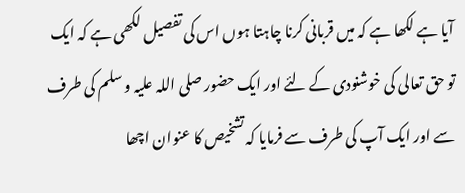آیا ہے لکھا ہے کہ میں قربانی کرنا چاہتا ہوں اس کی تفصیل لکھی ہے کہ ایک تو حق تعالی کی خوشنودی کے لئے اور ایک حضور صلی اللہ علیہ و سلم کی طرف سے اور ایک آپ کی طرف سے فرمایا کہ تشخیص کا عنوان اچھا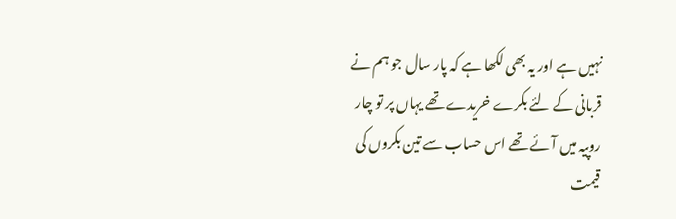نہیں ہے اور یہ بھی لکھا ہے کہ پار سال جو ہم نے قربانی کے لئے بکرے خریدے تھے یہاں پر تو چار روپیہ میں آئے تھے اس حساب سے تین بکروں کی قیمت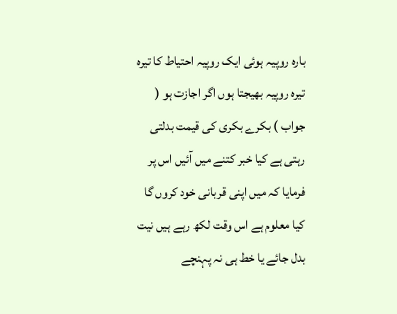بارہ روپیہ ہوئی ایک روپیہ احتیاط کا تیرہ تیرہ روپیہ بھیجتا ہوں اگر اجازت ہو ( جواب ) بکرے بکری کی قیمت بدلتی رہتی ہے کیا خبر کتنے میں آئیں اس پر فرمایا کہ میں اپنی قربانی خود کروں گا کیا معلوم ہے اس وقت لکھ رہے ہیں نیت بدل جائے یا خط ہی نہ پہنچے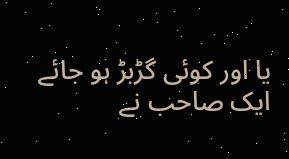یا اور کوئی گڑبڑ ہو جائے ایک صاحب نے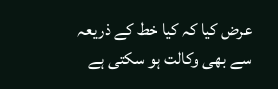عرض کیا کہ کیا خط کے ذریعہ سے بھی وکالت ہو سکتی ہے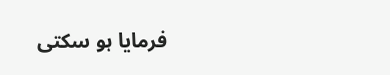فرمایا ہو سکتی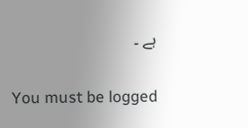ہے ۔

You must be logged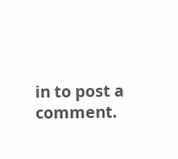in to post a comment.